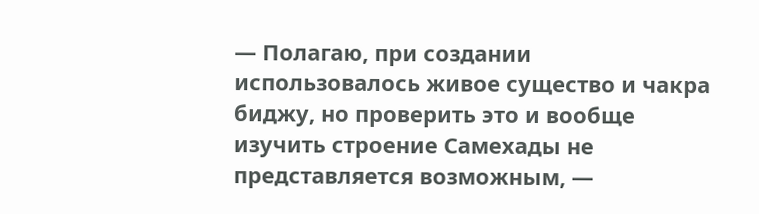— Полагаю, при создании использовалось живое существо и чакра биджу, но проверить это и вообще изучить строение Самехады не представляется возможным, —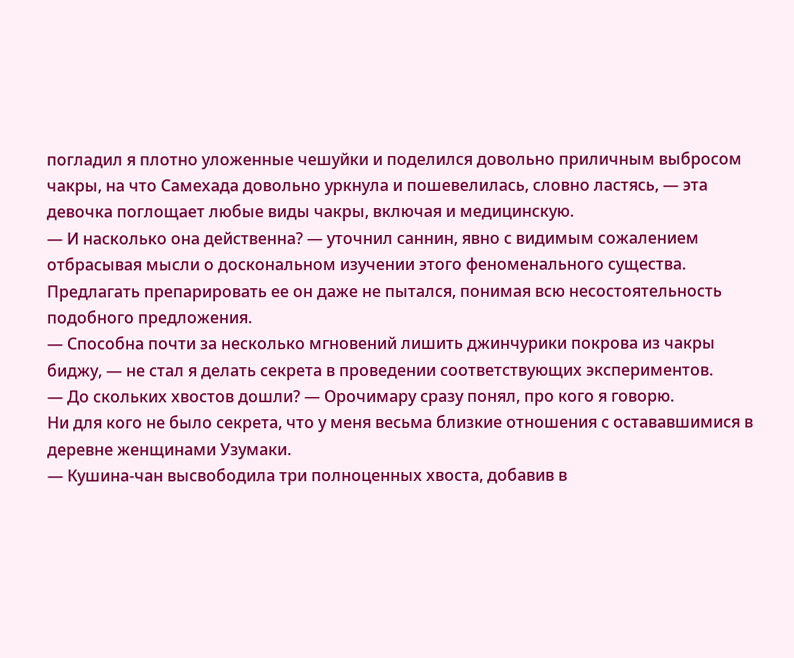погладил я плотно уложенные чешуйки и поделился довольно приличным выбросом чакры, на что Самехада довольно уркнула и пошевелилась, словно ластясь, — эта девочка поглощает любые виды чакры, включая и медицинскую.
— И насколько она действенна? — уточнил саннин, явно с видимым сожалением отбрасывая мысли о доскональном изучении этого феноменального существа.
Предлагать препарировать ее он даже не пытался, понимая всю несостоятельность подобного предложения.
— Способна почти за несколько мгновений лишить джинчурики покрова из чакры биджу, — не стал я делать секрета в проведении соответствующих экспериментов.
— До скольких хвостов дошли? — Орочимару сразу понял, про кого я говорю.
Ни для кого не было секрета, что у меня весьма близкие отношения с остававшимися в деревне женщинами Узумаки.
— Кушина-чан высвободила три полноценных хвоста, добавив в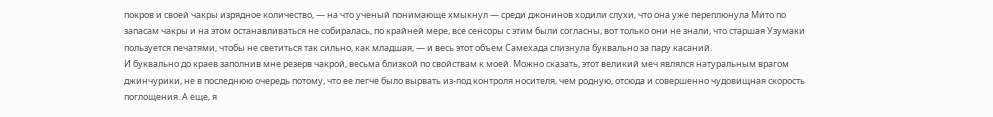покров и своей чакры изрядное количество, — на что ученый понимающе хмыкнул — среди джонинов ходили слухи, что она уже переплюнула Мито по запасам чакры и на этом останавливаться не собиралась, по крайней мере, все сенсоры с этим были согласны, вот только они не знали, что старшая Узумаки пользуется печатями, чтобы не светиться так сильно, как младшая, — и весь этот объем Самехада слизнула буквально за пару касаний.
И буквально до краев заполнив мне резерв чакрой, весьма близкой по свойствам к моей. Можно сказать, этот великий меч являлся натуральным врагом джинчурики, не в последнюю очередь потому, что ее легче было вырвать из-под контроля носителя, чем родную, отсюда и совершенно чудовищная скорость поглощения. А еще, я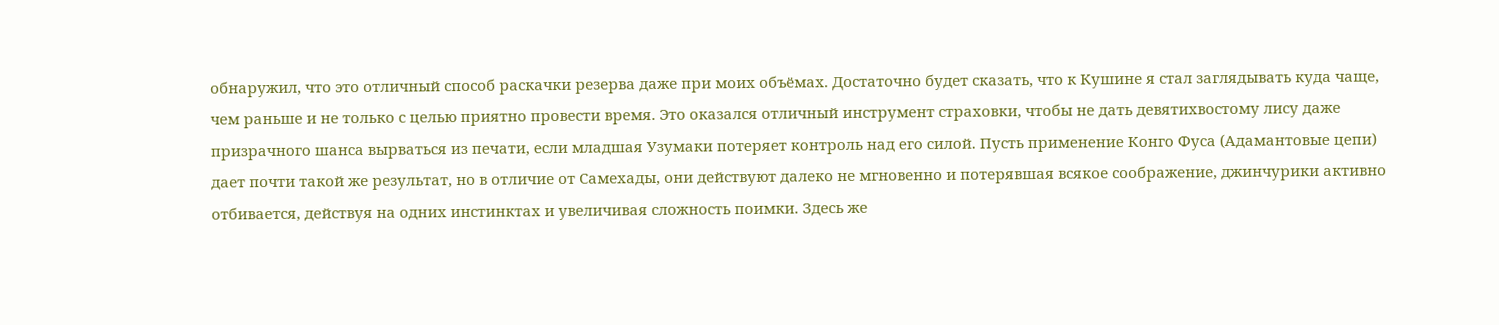обнаружил, что это отличный способ раскачки резерва даже при моих объёмах. Достаточно будет сказать, что к Кушине я стал заглядывать куда чаще, чем раньше и не только с целью приятно провести время. Это оказался отличный инструмент страховки, чтобы не дать девятихвостому лису даже призрачного шанса вырваться из печати, если младшая Узумаки потеряет контроль над его силой. Пусть применение Конго Фуса (Адамантовые цепи) дает почти такой же результат, но в отличие от Самехады, они действуют далеко не мгновенно и потерявшая всякое соображение, джинчурики активно отбивается, действуя на одних инстинктах и увеличивая сложность поимки. Здесь же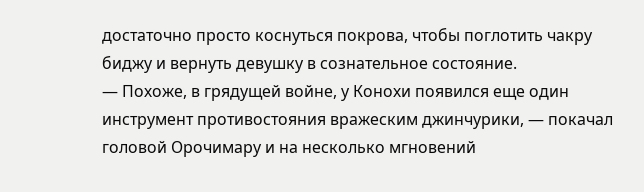достаточно просто коснуться покрова, чтобы поглотить чакру биджу и вернуть девушку в сознательное состояние.
— Похоже, в грядущей войне, у Конохи появился еще один инструмент противостояния вражеским джинчурики, — покачал головой Орочимару и на несколько мгновений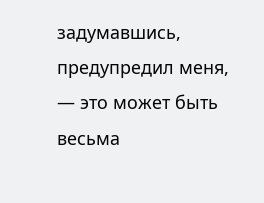задумавшись, предупредил меня, — это может быть весьма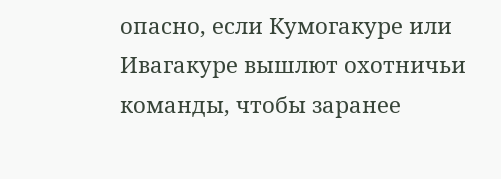опасно, если Кумогакуре или Ивагакуре вышлют охотничьи команды, чтобы заранее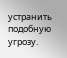устранить подобную угрозу.